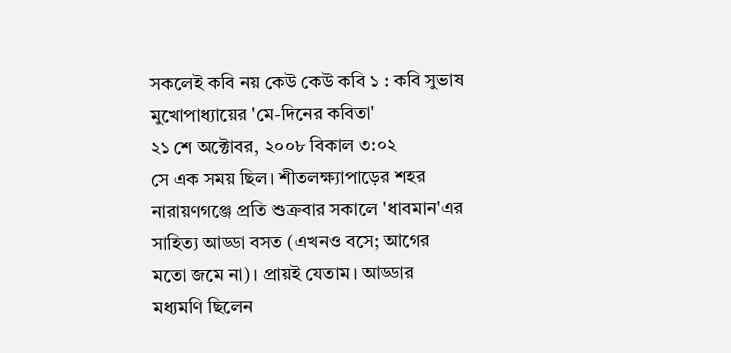সকলেই কবি নয় কেউ কেউ কবি ১ : কবি সুভাষ মুখোপাধ্যায়ের 'মে-দিনের কবিতা'
২১ শে অক্টোবর, ২০০৮ বিকাল ৩:০২
সে এক সময় ছিল। শীতলক্ষ্যাপাড়ের শহর নারায়ণগঞ্জে প্রতি শুক্রবার সকালে 'ধাবমান'এর সাহিত্য আড্ডা বসত (এখনও বসে; আগের মতো জমে না)। প্রায়ই যেতাম। আড্ডার মধ্যমণি ছিলেন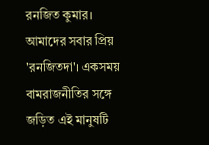রনজিত কুমার। আমাদের সবার প্রিয় 'রনজিতদা'। একসময় বামরাজনীতির সঙ্গে জড়িত এই মানুষটি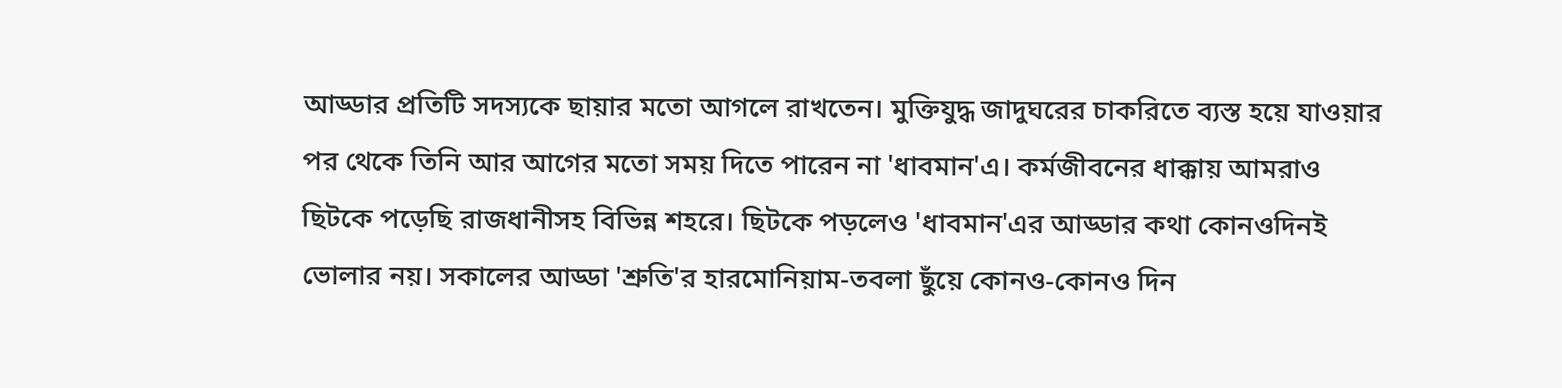আড্ডার প্রতিটি সদস্যকে ছায়ার মতো আগলে রাখতেন। মুক্তিযুদ্ধ জাদুঘরের চাকরিতে ব্যস্ত হয়ে যাওয়ার পর থেকে তিনি আর আগের মতো সময় দিতে পারেন না 'ধাবমান'এ। কর্মজীবনের ধাক্কায় আমরাও ছিটকে পড়েছি রাজধানীসহ বিভিন্ন শহরে। ছিটকে পড়লেও 'ধাবমান'এর আড্ডার কথা কোনওদিনই ভোলার নয়। সকালের আড্ডা 'শ্রুতি'র হারমোনিয়াম-তবলা ছুঁয়ে কোনও-কোনও দিন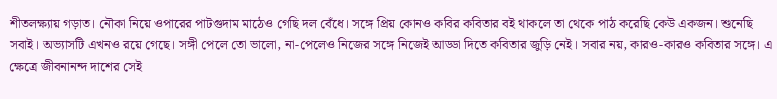শীতলক্ষ্যায় গড়াত। নৌকা নিয়ে ওপারের পাটগুদাম মাঠেও গেছি দল বেঁধে। সঙ্গে প্রিয় কোনও কবির কবিতার বই থাকলে তা থেকে পাঠ করেছি কেউ একজন। শুনেছি সবাই। অভ্যাসটি এখনও রয়ে গেছে। সঙ্গী পেলে তো ভালো, না-পেলেও নিজের সঙ্গে নিজেই আড্ডা দিতে কবিতার জুড়ি নেই। সবার নয়, কারও-কারও কবিতার সঙ্গে। এ ক্ষেত্রে জীবনানন্দ দাশের সেই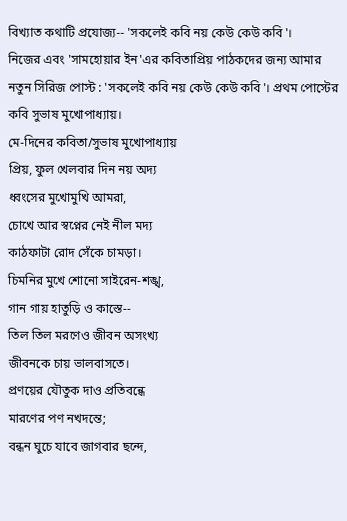বিখ্যাত কথাটি প্রযোজ্য-- 'সকলেই কবি নয় কেউ কেউ কবি'।
নিজের এবং 'সামহোয়ার ইন'এর কবিতাপ্রিয় পাঠকদের জন্য আমার নতুন সিরিজ পোস্ট : 'সকলেই কবি নয় কেউ কেউ কবি'। প্রথম পোস্টের কবি সুভাষ মুখোপাধ্যায়।
মে-দিনের কবিতা/সুভাষ মুখোপাধ্যায়
প্রিয়, ফুল খেলবার দিন নয় অদ্য
ধ্বংসের মুখোমুখি আমরা,
চোখে আর স্বপ্নের নেই নীল মদ্য
কাঠফাটা রোদ সেঁকে চামড়া।
চিমনির মুখে শোনো সাইরেন-শঙ্খ,
গান গায় হাতুড়ি ও কাস্তে--
তিল তিল মরণেও জীবন অসংখ্য
জীবনকে চায় ভালবাসতে।
প্রণয়ের যৌতুক দাও প্রতিবন্ধে
মারণের পণ নখদন্তে;
বন্ধন ঘুচে যাবে জাগবার ছন্দে,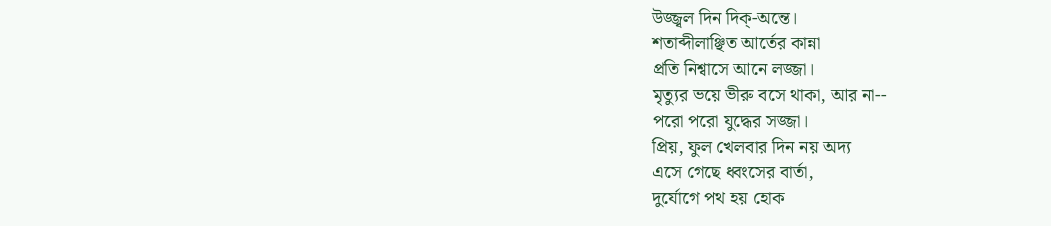উজ্জ্বল দিন দিক্-অন্তে।
শতাব্দীলাঞ্ছিত আর্তের কান্না
প্রতি নিশ্বাসে আনে লজ্জা।
মৃত্যুর ভয়ে ভীরু বসে থাকা, আর না--
পরো পরো যুদ্ধের সজ্জা।
প্রিয়, ফুল খেলবার দিন নয় অদ্য
এসে গেছে ধ্বংসের বার্তা,
দুর্যোগে পথ হয় হোক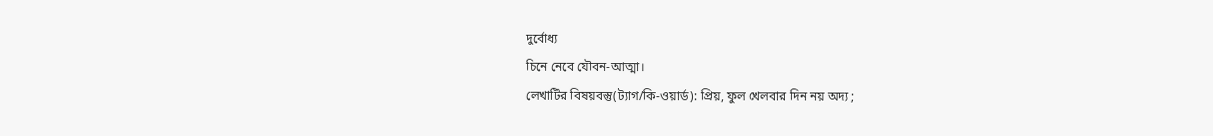দুর্বোধ্য
চিনে নেবে যৌবন-আত্মা।
লেখাটির বিষয়বস্তু(ট্যাগ/কি-ওয়ার্ড): প্রিয়, ফুল খেলবার দিন নয় অদ্য ;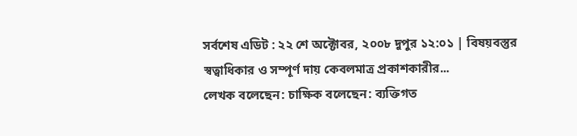সর্বশেষ এডিট : ২২ শে অক্টোবর, ২০০৮ দুপুর ১২:০১ | বিষয়বস্তুর স্বত্বাধিকার ও সম্পূর্ণ দায় কেবলমাত্র প্রকাশকারীর...
লেখক বলেছেন: চাক্ষিক বলেছেন: ব্যক্তিগত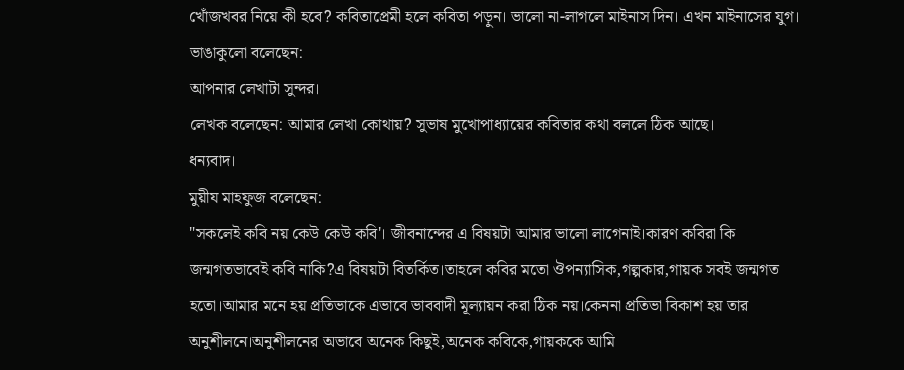খোঁজখবর নিয়ে কী হবে? কবিতাপ্রেমী হলে কবিতা পড়ুন। ভালো না-লাগলে মাইনাস দিন। এখন মাইনাসের যুগ।
ভাঙাকুলো বলেছেন:
আপনার লেখাটা সুন্দর।
লেখক বলেছেন: আমার লেখা কোথায়? সুভাষ মুখোপাধ্যায়ের কবিতার কথা বললে ঠিক আছে।
ধন্যবাদ।
মুয়ীয মাহফুজ বলেছেন:
"সকলেই কবি নয় কেউ কেউ কবি'। জীবনান্দের এ বিষয়টা আমার ভালো লাগেনাই।কারণ কবিরা কি জন্মগতভাবেই কবি নাকি?এ বিষয়টা বিতর্কিত।তাহলে কবির মতো ঔপন্যাসিক,গল্পকার,গায়ক সবই জন্মগত হতো।আমার মনে হয় প্রতিভাকে এভাবে ভাববাদী মূল্যায়ন করা ঠিক নয়।কেননা প্রতিভা বিকাশ হয় তার অনুশীলনে।অনুশীলনের অভাবে অনেক কিছুই,অনেক কবিকে,গায়ককে আমি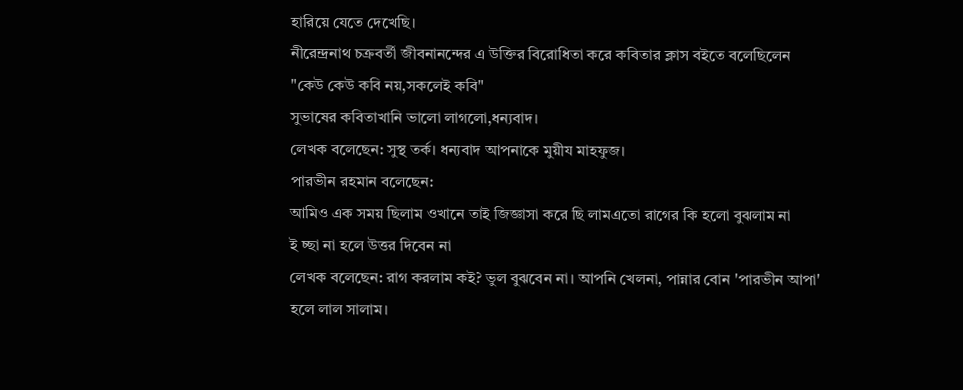হারিয়ে যেতে দেখেছি।
নীরেন্দ্রনাথ চক্রবর্তী জীবনানন্দের এ উক্তির বিরোধিতা করে কবিতার ক্লাস বইতে বলেছিলেন "কেউ কেউ কবি নয়,সকলেই কবি"
সুভাষের কবিতাখানি ভালো লাগলো,ধন্যবাদ।
লেখক বলেছেন: সুস্থ তর্ক। ধন্যবাদ আপনাকে মুয়ীয মাহফুজ।
পারভীন রহমান বলেছেন:
আমিও এক সময় ছিলাম ওখানে তাই জিজ্ঞাসা করে ছি লামএতো রাগের কি হলো বুঝলাম না
ই চ্ছা না হলে উত্তর দিবেন না
লেখক বলেছেন: রাগ করলাম কই? ভুল বুঝবেন না। আপনি খেলনা, পান্নার বোন 'পারভীন আপা' হলে লাল সালাম।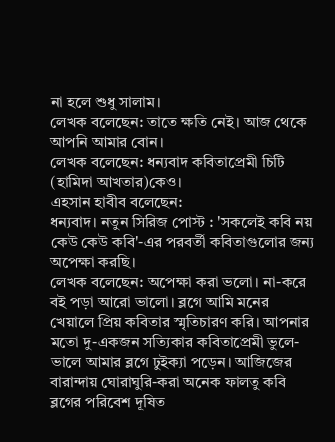না হলে শুধু সালাম।
লেখক বলেছেন: তাতে ক্ষতি নেই। আজ থেকে আপনি আমার বোন।
লেখক বলেছেন: ধন্যবাদ কবিতাপ্রেমী চিটি (হামিদা আখতার)কেও।
এহসান হাবীব বলেছেন:
ধন্যবাদ। নতুন সিরিজ পোস্ট : 'সকলেই কবি নয় কেউ কেউ কবি'-এর পরবর্তী কবিতাগুলোর জন্য অপেক্ষা করছি।
লেখক বলেছেন: অপেক্ষা করা ভলো। না-করে বই পড়া আরো ভালো। ব্লগে আমি মনের খেয়ালে প্রিয় কবিতার স্মৃতিচারণ করি। আপনার মতো দু-একজন সত্যিকার কবিতাপ্রেমী ভুলে-ভালে আমার ব্লগে ঢুইক্যা পড়েন। আজিজের বারান্দায় ঘোরাঘুরি-করা অনেক ফালতু কবি ব্লগের পরিবেশ দূষিত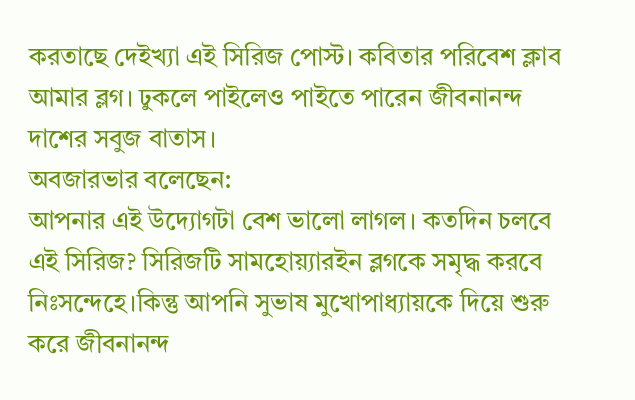করতাছে দেইখ্যা এই সিরিজ পোস্ট। কবিতার পরিবেশ ক্লাব আমার ব্লগ। ঢুকলে পাইলেও পাইতে পারেন জীবনানন্দ দাশের সবুজ বাতাস।
অবজারভার বলেছেন:
আপনার এই উদ্যোগটা বেশ ভালো লাগল। কতদিন চলবে এই সিরিজ? সিরিজটি সামহোয়্যারইন ব্লগকে সমৃদ্ধ করবে নিঃসন্দেহে।কিন্তু আপনি সুভাষ মুখোপাধ্যায়কে দিয়ে শুরু করে জীবনানন্দ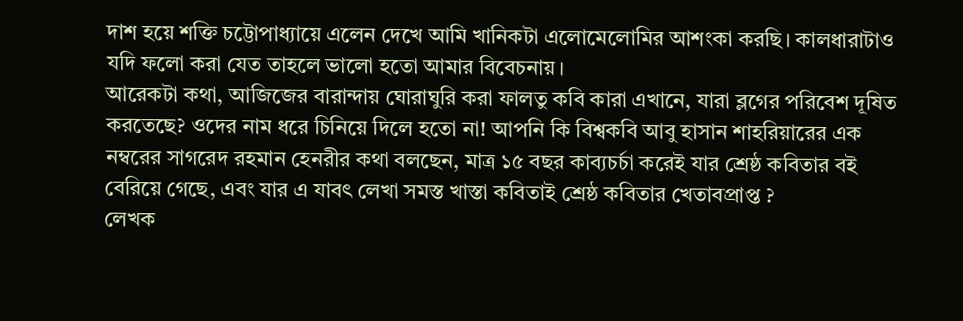দাশ হয়ে শক্তি চট্টোপাধ্যায়ে এলেন দেখে আমি খানিকটা এলোমেলোমির আশংকা করছি। কালধারাটাও যদি ফলো করা যেত তাহলে ভালো হতো আমার বিবেচনায়।
আরেকটা কথা, আজিজের বারান্দায় ঘোরাঘুরি করা ফালতু কবি কারা এখানে, যারা ব্লগের পরিবেশ দূষিত করতেছে? ওদের নাম ধরে চিনিয়ে দিলে হতো না! আপনি কি বিশ্বকবি আবু হাসান শাহরিয়ারের এক নম্বরের সাগরেদ রহমান হেনরীর কথা বলছেন, মাত্র ১৫ বছর কাব্যচর্চা করেই যার শ্রেষ্ঠ কবিতার বই বেরিয়ে গেছে, এবং যার এ যাবৎ লেখা সমস্ত খাস্তা কবিতাই শ্রেষ্ঠ কবিতার খেতাবপ্রাপ্ত ?
লেখক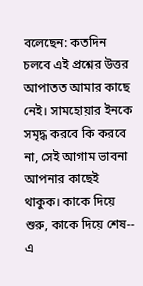বলেছেন: কতদিন চলবে এই প্রশ্নের উত্তর আপাতত আমার কাছে নেই। সামহোয়ার ইনকে সমৃদ্ধ করবে কি করবে না, সেই আগাম ভাবনা আপনার কাছেই থাকুক। কাকে দিয়ে শুরু, কাকে দিয়ে শেষ-- এ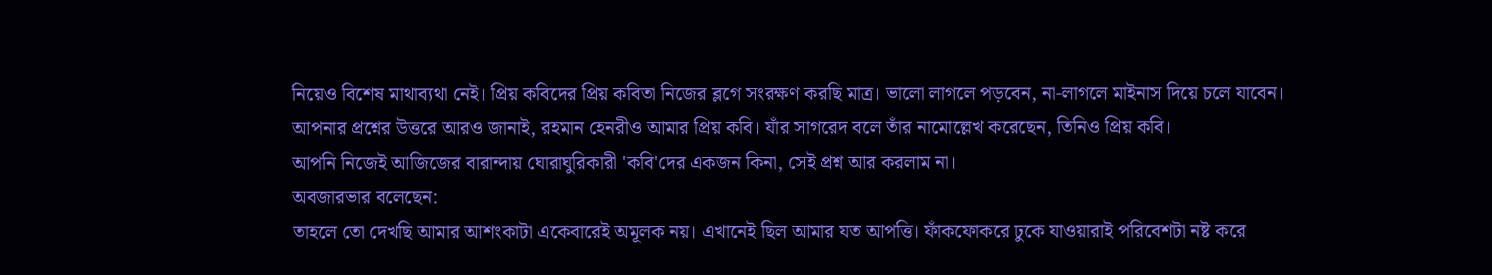নিয়েও বিশেষ মাথাব্যথা নেই। প্রিয় কবিদের প্রিয় কবিতা নিজের ব্লগে সংরক্ষণ করছি মাত্র। ভালো লাগলে পড়বেন, না-লাগলে মাইনাস দিয়ে চলে যাবেন।
আপনার প্রশ্নের উত্তরে আরও জানাই, রহমান হেনরীও আমার প্রিয় কবি। যাঁর সাগরেদ বলে তাঁর নামোল্লেখ করেছেন, তিনিও প্রিয় কবি।
আপনি নিজেই আজিজের বারান্দায় ঘোরাঘুরিকারী 'কবি'দের একজন কিনা, সেই প্রশ্ন আর করলাম না।
অবজারভার বলেছেন:
তাহলে তো দেখছি আমার আশংকাটা একেবারেই অমূলক নয়। এখানেই ছিল আমার যত আপত্তি। ফাঁকফোকরে ঢুকে যাওয়ারাই পরিবেশটা নষ্ট করে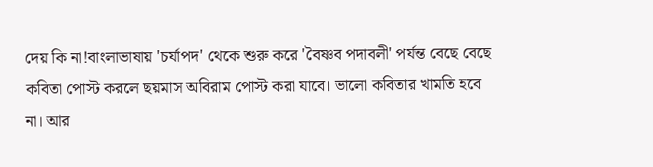দেয় কি না!বাংলাভাষায় 'চর্যাপদ' থেকে শুরু করে 'বৈষ্ণব পদাবলী' পর্যন্ত বেছে বেছে কবিতা পোস্ট করলে ছয়মাস অবিরাম পোস্ট করা যাবে। ভালো কবিতার খামতি হবে না। আর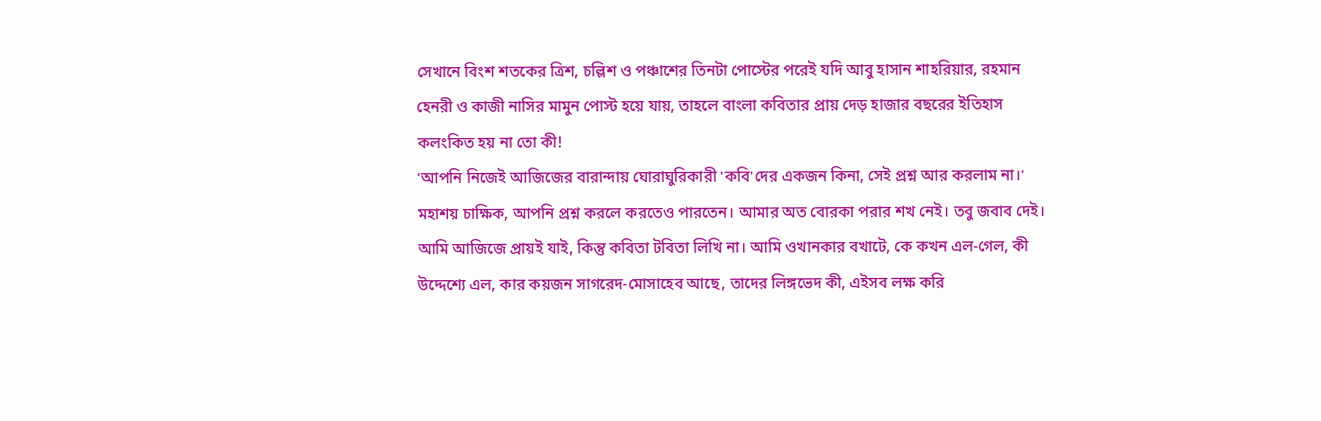সেখানে বিংশ শতকের ত্রিশ, চল্লিশ ও পঞ্চাশের তিনটা পোস্টের পরেই যদি আবু হাসান শাহরিয়ার, রহমান হেনরী ও কাজী নাসির মামুন পোস্ট হয়ে যায়, তাহলে বাংলা কবিতার প্রায় দেড় হাজার বছরের ইতিহাস কলংকিত হয় না তো কী!
'আপনি নিজেই আজিজের বারান্দায় ঘোরাঘুরিকারী 'কবি'দের একজন কিনা, সেই প্রশ্ন আর করলাম না।'
মহাশয় চাক্ষিক, আপনি প্রশ্ন করলে করতেও পারতেন। আমার অত বোরকা পরার শখ নেই। তবু জবাব দেই। আমি আজিজে প্রায়ই যাই, কিন্তু কবিতা টবিতা লিখি না। আমি ওখানকার বখাটে, কে কখন এল-গেল, কী উদ্দেশ্যে এল, কার কয়জন সাগরেদ-মোসাহেব আছে, তাদের লিঙ্গভেদ কী, এইসব লক্ষ করি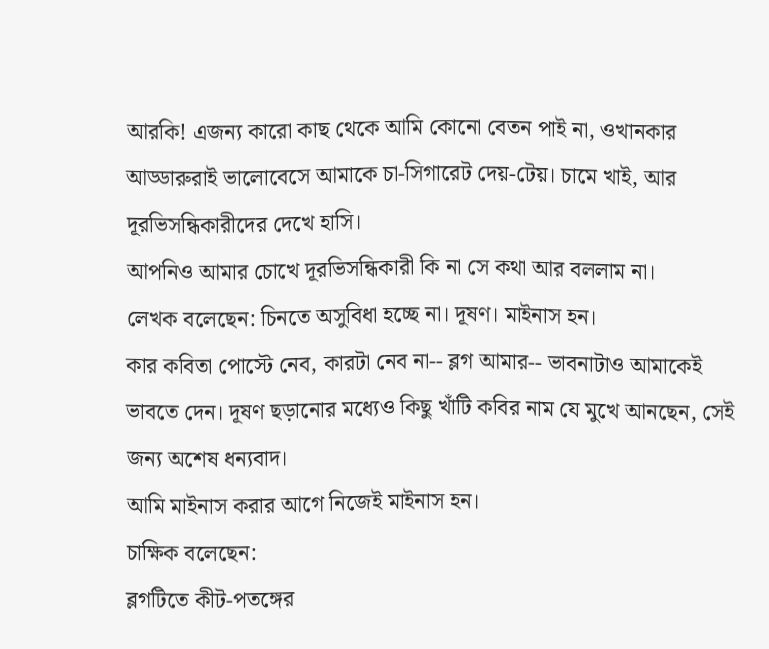আরকি! এজন্য কারো কাছ থেকে আমি কোনো বেতন পাই না, ওখানকার আড্ডারুরাই ভালোবেসে আমাকে চা-সিগারেট দেয়-টেয়। চামে খাই, আর দূরভিসন্ধিকারীদের দেখে হাসি।
আপনিও আমার চোখে দূরভিসন্ধিকারী কি না সে কথা আর বললাম না।
লেখক বলেছেন: চিনতে অসুবিধা হচ্ছে না। দূষণ। মাইনাস হন।
কার কবিতা পোস্টে নেব, কারটা নেব না-- ব্লগ আমার-- ভাবনাটাও আমাকেই ভাবতে দেন। দূষণ ছড়ানোর মধ্যেও কিছু খাঁটি কবির নাম যে মুখে আনছেন, সেই জন্য অশেষ ধন্যবাদ।
আমি মাইনাস করার আগে নিজেই মাইনাস হন।
চাক্ষিক বলেছেন:
ব্লগটিতে কীট-পতঙ্গের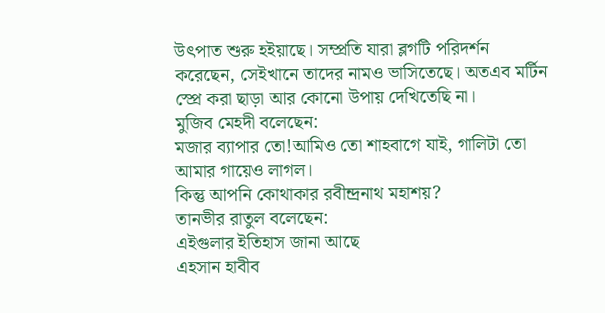উৎপাত শুরু হইয়াছে। সম্প্রতি যারা ব্লগটি পরিদর্শন করেছেন, সেইখানে তাদের নামও ভাসিতেছে। অতএব মর্টিন স্প্রে করা ছাড়া আর কোনো উপায় দেখিতেছি না।
মুজিব মেহদী বলেছেন:
মজার ব্যাপার তো!আমিও তো শাহবাগে যাই, গালিটা তো আমার গায়েও লাগল।
কিন্তু আপনি কোথাকার রবীন্দ্রনাথ মহাশয়?
তানভীর রাতুল বলেছেন:
এইগুলার ইতিহাস জানা আছে
এহসান হাবীব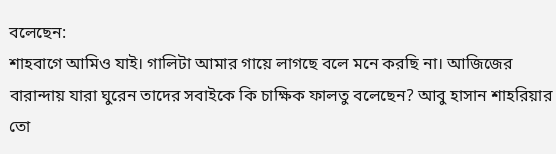বলেছেন:
শাহবাগে আমিও যাই। গালিটা আমার গায়ে লাগছে বলে মনে করছি না। আজিজের বারান্দায় যারা ঘুরেন তাদের সবাইকে কি চাক্ষিক ফালতু বলেছেন? আবু হাসান শাহরিয়ার তো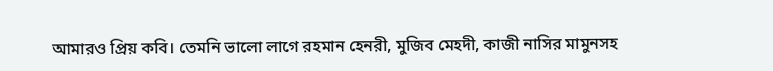আমারও প্রিয় কবি। তেমনি ভালো লাগে রহমান হেনরী, মুজিব মেহদী, কাজী নাসির মামুনসহ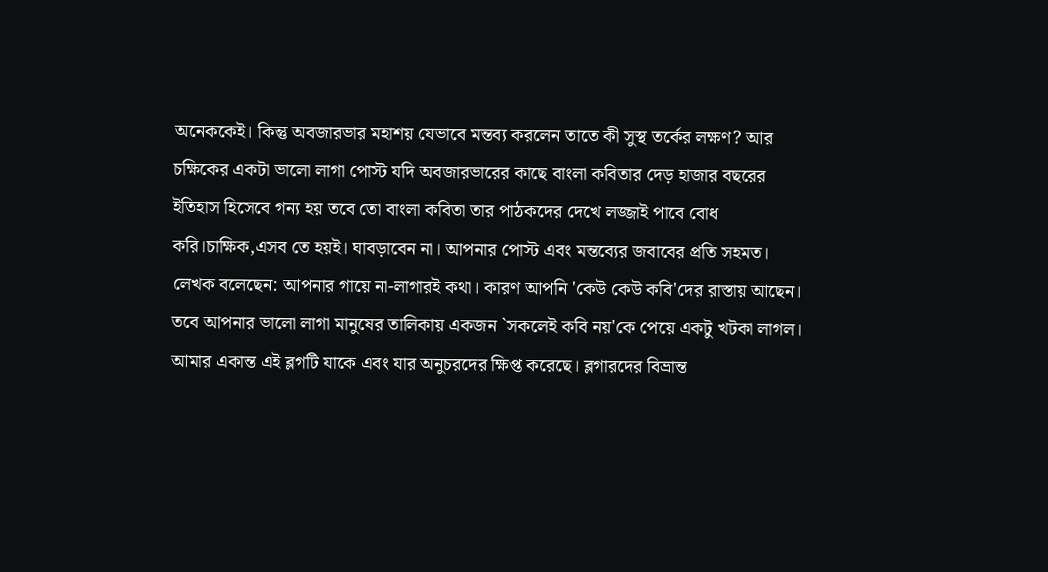অনেককেই। কিন্তু অবজারভার মহাশয় যেভাবে মন্তব্য করলেন তাতে কী সুস্থ তর্কের লক্ষণ? আর চক্ষিকের একটা ভালো লাগা পোস্ট যদি অবজারভারের কাছে বাংলা কবিতার দেড় হাজার বছরের ইতিহাস হিসেবে গন্য হয় তবে তো বাংলা কবিতা তার পাঠকদের দেখে লজ্জাই পাবে বোধ করি।চাক্ষিক,এসব তে হয়ই। ঘাবড়াবেন না। আপনার পোস্ট এবং মন্তব্যের জবাবের প্রতি সহমত।
লেখক বলেছেন: আপনার গায়ে না-লাগারই কথা। কারণ আপনি 'কেউ কেউ কবি'দের রাস্তায় আছেন। তবে আপনার ভালো লাগা মানুষের তালিকায় একজন `সকলেই কবি নয়'কে পেয়ে একটু খটকা লাগল। আমার একান্ত এই ব্লগটি যাকে এবং যার অনুচরদের ক্ষিপ্ত করেছে। ব্লগারদের বিভ্রান্ত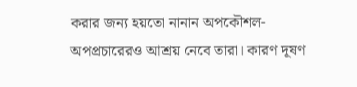করার জন্য হয়তো নানান অপকৌশল-অপপ্রচারেরও আশ্রয় নেবে তারা। কারণ দূষণ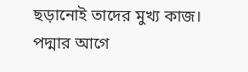ছড়ানোই তাদের মুখ্য কাজ।
পদ্মার আগে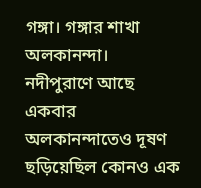গঙ্গা। গঙ্গার শাখা অলকানন্দা। নদীপুরাণে আছে একবার অলকানন্দাতেও দূষণ ছড়িয়েছিল কোনও এক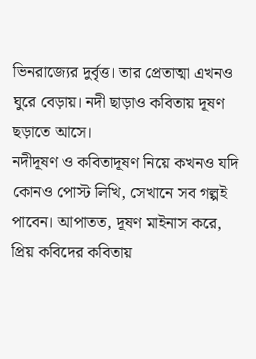ভিনরাজ্যের দুর্বৃত্ত। তার প্রেতাত্মা এখনও ঘুরে বেড়ায়। নদী ছাড়াও কবিতায় দূষণ ছড়াতে আসে।
নদীদূষণ ও কবিতাদূষণ নিয়ে কখনও যদি কোনও পোস্ট লিখি, সেখানে সব গল্পই পাবেন। আপাতত, দূষণ মাইনাস করে, প্রিয় কবিদের কবিতায়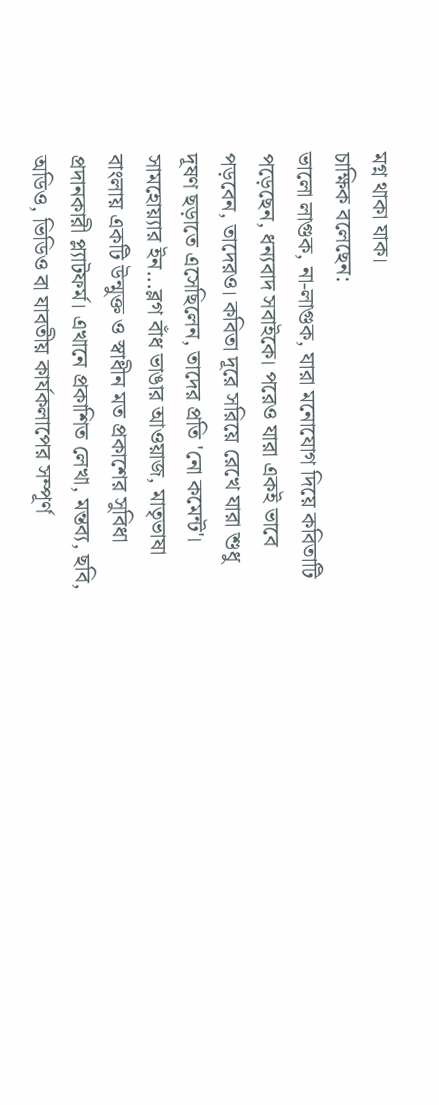মগ্ন থাকা যাক।
চাক্ষিক বলেছেন:
ভালো লাগুক, না-লাগুক, যারা মনোযোগ দিয়ে কবিতাটি পড়েছেন, ধন্যবাদ সবাইকে। পরেও যারা একই ভাবে পড়বেন, তাদেরও। কবিতা দূরে সরিয়ে রেখে যারা শুধু দূষণ ছড়াতে এসেছিলেন, তাদের প্রতি 'নো কমেন্ট'।
সামহোয়্যার ইন...ব্লগ বাঁধ ভাঙার আওয়াজ, মাতৃভাষা বাংলায় একটি উন্মুক্ত ও স্বাধীন মত প্রকাশের সুবিধা প্রদানকারী প্ল্যাটফর্ম। এখানে প্রকাশিত লেখা, মন্তব্য, ছবি, অডিও, ভিডিও বা যাবতীয় কার্যকলাপের সম্পূর্ণ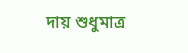দায় শুধুমাত্র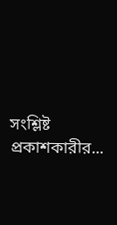সংশ্লিষ্ট প্রকাশকারীর...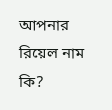আপনার রিয়েল নাম কি?